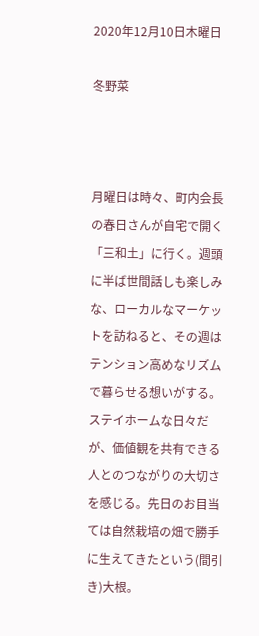2020年12月10日木曜日

冬野菜



月曜日は時々、町内会長の春日さんが自宅で開く「三和土」に行く。週頭に半ば世間話しも楽しみな、ローカルなマーケットを訪ねると、その週はテンション高めなリズムで暮らせる想いがする。ステイホームな日々だが、価値観を共有できる人とのつながりの大切さを感じる。先日のお目当ては自然栽培の畑で勝手に生えてきたという(間引き)大根。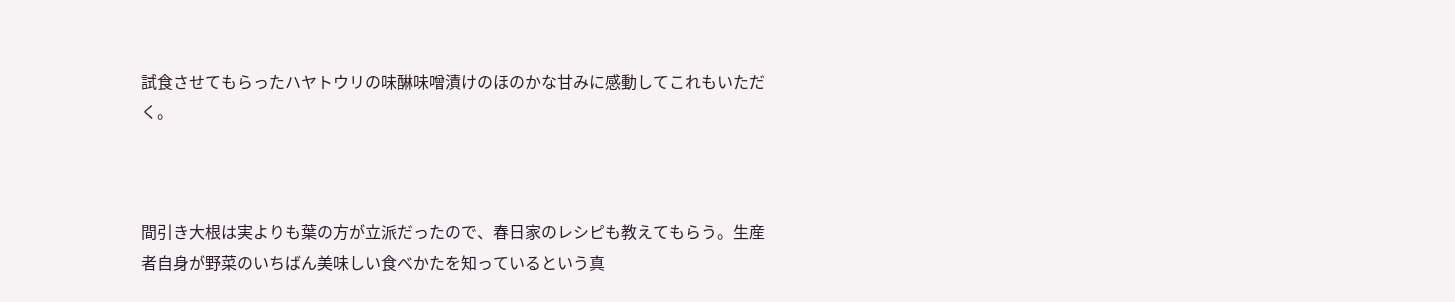試食させてもらったハヤトウリの味醂味噌漬けのほのかな甘みに感動してこれもいただく。



間引き大根は実よりも葉の方が立派だったので、春日家のレシピも教えてもらう。生産者自身が野菜のいちばん美味しい食べかたを知っているという真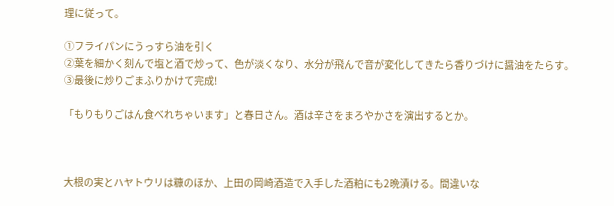理に従って。

①フライパンにうっすら油を引く
②葉を細かく刻んで塩と酒で炒って、色が淡くなり、水分が飛んで音が変化してきたら香りづけに醤油をたらす。
③最後に炒りごまふりかけて完成!

「もりもりごはん食べれちゃいます」と春日さん。酒は辛さをまろやかさを演出するとか。



大根の実とハヤトウリは糠のほか、上田の岡崎酒造で入手した酒粕にも2晩漬ける。間違いな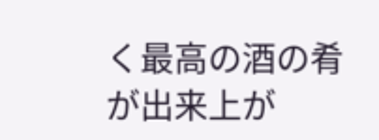く最高の酒の肴が出来上が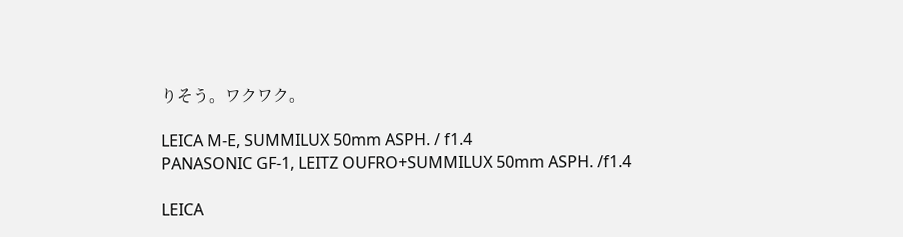りそう。ワクワク。

LEICA M-E, SUMMILUX 50mm ASPH. / f1.4
PANASONIC GF-1, LEITZ OUFRO+SUMMILUX 50mm ASPH. /f1.4

LEICA